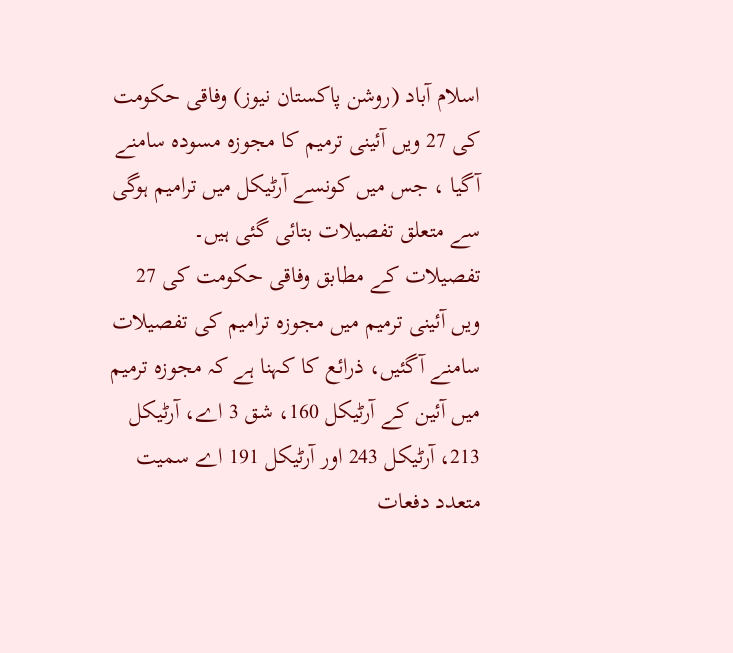اسلام آباد (روشن پاکستان نیوز) وفاقی حکومت کی 27 ویں آئینی ترمیم کا مجوزہ مسودہ سامنے آگیا ، جس میں کونسے آرٹیکل میں ترامیم ہوگی سے متعلق تفصیلات بتائی گئی ہیں۔
تفصیلات کے مطابق وفاقی حکومت کی 27 ویں آئینی ترمیم میں مجوزہ ترامیم کی تفصیلات سامنے آگئیں، ذرائع کا کہنا ہے کہ مجوزہ ترمیم میں آئین کے آرٹیکل 160، شق 3 اے، آرٹیکل 213، آرٹیکل 243 اور آرٹیکل 191 اے سمیت متعدد دفعات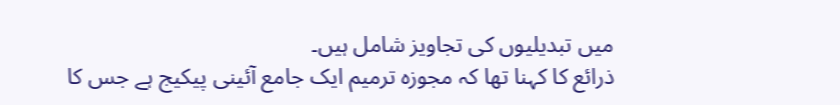میں تبدیلیوں کی تجاویز شامل ہیں۔
ذرائع کا کہنا تھا کہ مجوزہ ترمیم ایک جامع آئینی پیکیج ہے جس کا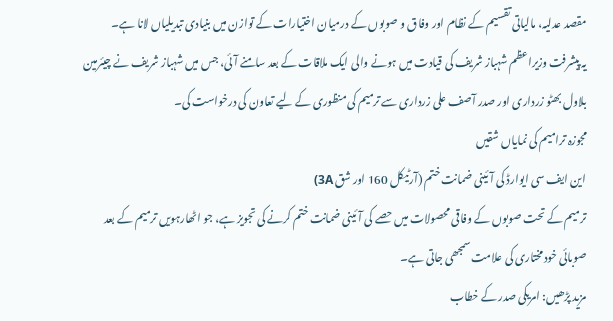مقصد عدلیہ، مالیاتی تقسیم کے نظام اور وفاق و صوبوں کے درمیان اختیارات کے توازن میں بنیادی تبدیلیاں لانا ہے۔
یہ پیشرفت وزیراعظم شہباز شریف کی قیادت میں ہونے والی ایک ملاقات کے بعد سامنے آئی، جس میں شہباز شریف نے چیئرمین بلاول بھٹو زرداری اور صدر آصف علی زرداری سے ترمیم کی منظوری کے لیے تعاون کی درخواست کی۔
مجوزہ ترامیم کی نمایاں شقیں
این ایف سی ایوارڈ کی آئینی ضمانت ختم (آرٹیکل 160 اور شق 3A)
ترمیم کے تحت صوبوں کے وفاقی محصولات میں حصے کی آئینی ضمانت ختم کرنے کی تجویز ہے، جو اٹھارہویں ترمیم کے بعد صوبائی خودمختاری کی علامت سمجھی جاتی ہے۔
مزید پڑھیں: امریکی صدر کے خطاب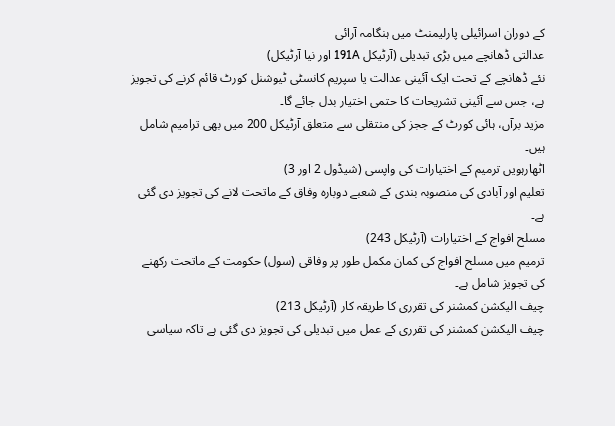کے دوران اسرائیلی پارلیمنٹ میں ہنگامہ آرائی
عدالتی ڈھانچے میں بڑی تبدیلی (آرٹیکل 191A اور نیا آرٹیکل)
نئے ڈھانچے کے تحت ایک آئینی عدالت یا سپریم کانسٹی ٹیوشنل کورٹ قائم کرنے کی تجویز ہے، جس سے آئینی تشریحات کا حتمی اختیار بدل جائے گا۔
مزید برآں، ہائی کورٹ کے ججز کی منتقلی سے متعلق آرٹیکل 200 میں بھی ترامیم شامل ہیں۔
اٹھارہویں ترمیم کے اختیارات کی واپسی (شیڈول 2 اور 3)
تعلیم اور آبادی کی منصوبہ بندی کے شعبے دوبارہ وفاق کے ماتحت لانے کی تجویز دی گئی ہے۔
مسلح افواج کے اختیارات (آرٹیکل 243)
ترمیم میں مسلح افواج کی کمان مکمل طور پر وفاقی (سول) حکومت کے ماتحت رکھنے کی تجویز شامل ہے۔
چیف الیکشن کمشنر کی تقرری کا طریقہ کار (آرٹیکل 213)
چیف الیکشن کمشنر کی تقرری کے عمل میں تبدیلی کی تجویز دی گئی ہے تاکہ سیاسی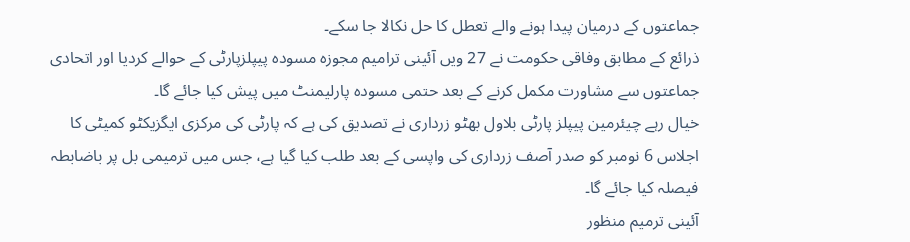جماعتوں کے درمیان پیدا ہونے والے تعطل کا حل نکالا جا سکے۔
ذرائع کے مطابق وفاقی حکومت نے 27 ویں آئینی ترامیم مجوزہ مسودہ پیپلزپارٹی کے حوالے کردیا اور اتحادی جماعتوں سے مشاورت مکمل کرنے کے بعد حتمی مسودہ پارلیمنٹ میں پیش کیا جائے گا۔
خیال رہے چیئرمین پیپلز پارٹی بلاول بھٹو زرداری نے تصدیق کی ہے کہ پارٹی کی مرکزی ایگزیکٹو کمیٹی کا اجلاس 6 نومبر کو صدر آصف زرداری کی واپسی کے بعد طلب کیا گیا ہے، جس میں ترمیمی بل پر باضابطہ فیصلہ کیا جائے گا۔
آئینی ترمیم منظور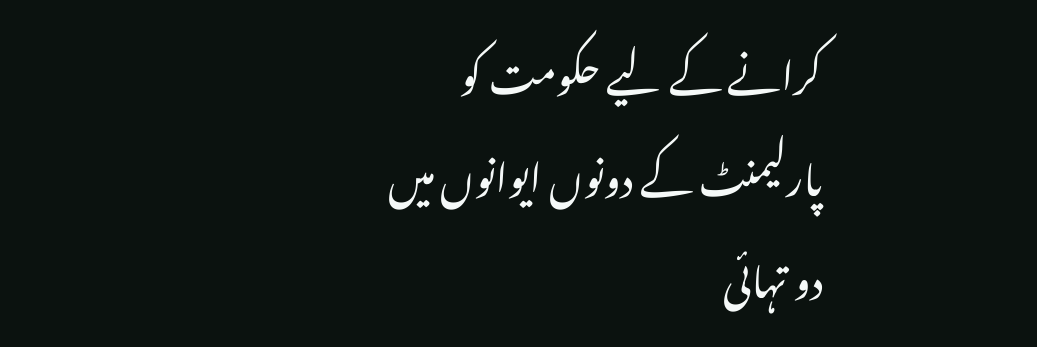کرانے کے لیے حکومت کو پارلیمنٹ کے دونوں ایوانوں میں دو تہائی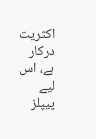اکثریت درکار ہے، اس لیے پیپلز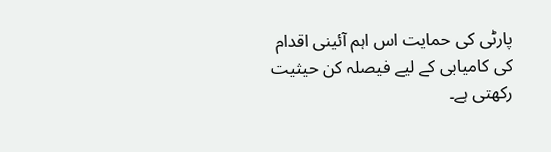پارٹی کی حمایت اس اہم آئینی اقدام کی کامیابی کے لیے فیصلہ کن حیثیت رکھتی ہے۔